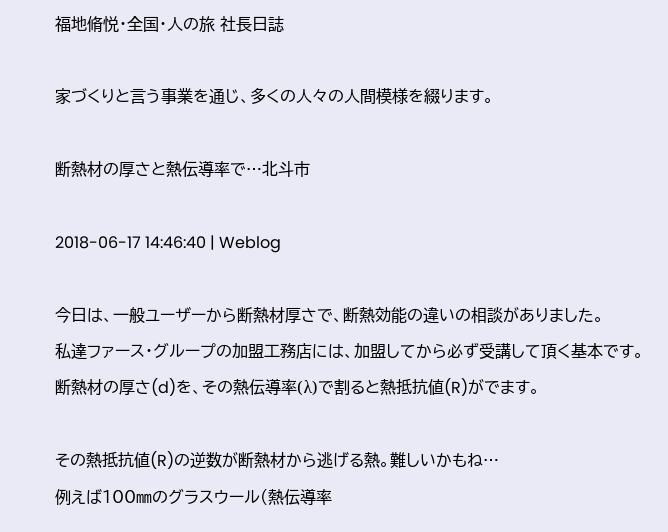福地脩悦・全国・人の旅 社長日誌

家づくりと言う事業を通じ、多くの人々の人間模様を綴ります。

断熱材の厚さと熱伝導率で…北斗市

2018-06-17 14:46:40 | Weblog

今日は、一般ユーザーから断熱材厚さで、断熱効能の違いの相談がありました。
私達ファース・グループの加盟工務店には、加盟してから必ず受講して頂く基本です。
断熱材の厚さ(d)を、その熱伝導率(λ)で割ると熱抵抗値(R)がでます。

その熱抵抗値(R)の逆数が断熱材から逃げる熱。難しいかもね…
例えば100㎜のグラスウール(熱伝導率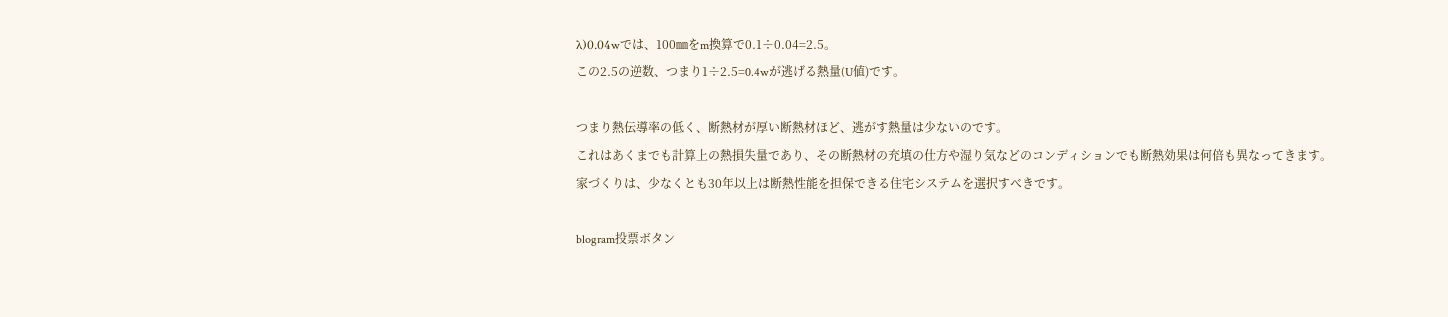λ)0.04wでは、100㎜をm換算で0.1÷0.04=2.5。
この2.5の逆数、つまり1÷2.5=0.4wが逃げる熱量(U値)です。

つまり熱伝導率の低く、断熱材が厚い断熱材ほど、逃がす熱量は少ないのです。
これはあくまでも計算上の熱損失量であり、その断熱材の充填の仕方や湿り気などのコンディションでも断熱効果は何倍も異なってきます。
家づくりは、少なくとも30年以上は断熱性能を担保できる住宅システムを選択すべきです。

blogram投票ボタン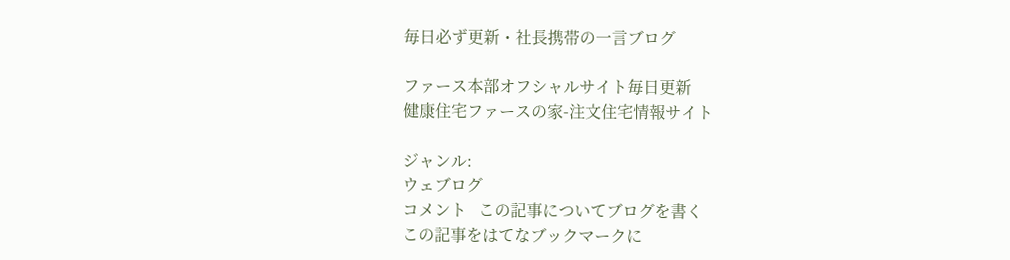毎日必ず更新・社長携帯の一言ブログ

ファース本部オフシャルサイト毎日更新
健康住宅ファースの家-注文住宅情報サイト

ジャンル:
ウェブログ
コメント   この記事についてブログを書く
この記事をはてなブックマークに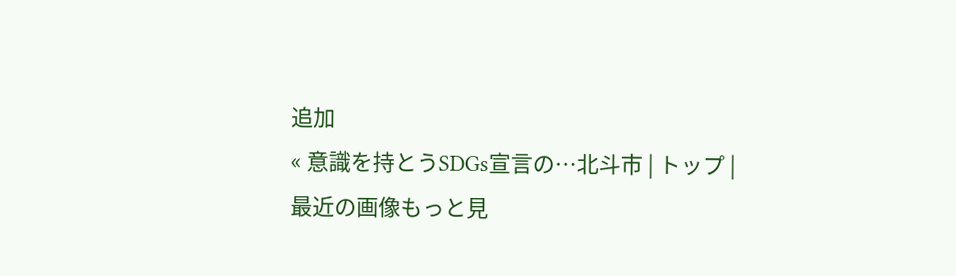追加
« 意識を持とうSDGs宣言の…北斗市 | トップ |
最近の画像もっと見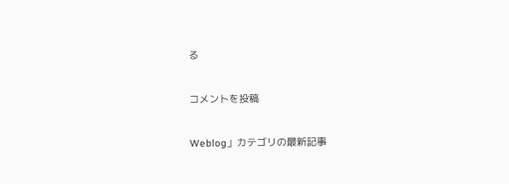る

コメントを投稿

Weblog」カテゴリの最新記事